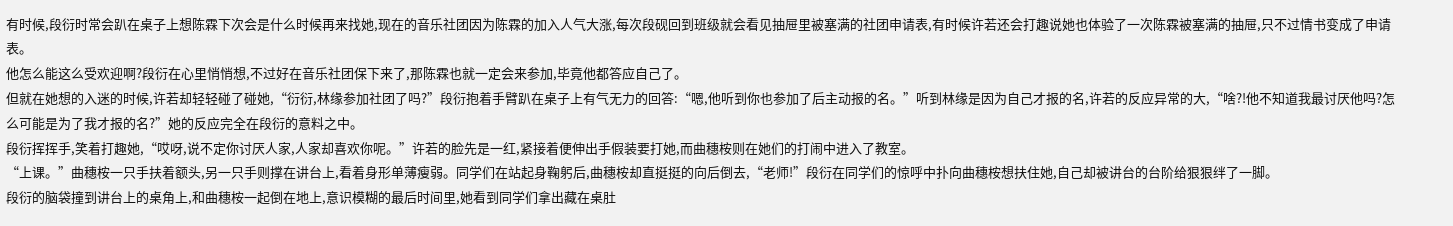有时候,段衍时常会趴在桌子上想陈霖下次会是什么时候再来找她,现在的音乐社团因为陈霖的加入人气大涨,每次段砚回到班级就会看见抽屉里被塞满的社团申请表,有时候许若还会打趣说她也体验了一次陈霖被塞满的抽屉,只不过情书变成了申请表。
他怎么能这么受欢迎啊?段衍在心里悄悄想,不过好在音乐社团保下来了,那陈霖也就一定会来参加,毕竟他都答应自己了。
但就在她想的入迷的时候,许若却轻轻碰了碰她,“衍衍,林缘参加社团了吗?”段衍抱着手臂趴在桌子上有气无力的回答:“嗯,他听到你也参加了后主动报的名。”听到林缘是因为自己才报的名,许若的反应异常的大,“啥?!他不知道我最讨厌他吗?怎么可能是为了我才报的名?”她的反应完全在段衍的意料之中。
段衍挥挥手,笑着打趣她,“哎呀,说不定你讨厌人家,人家却喜欢你呢。”许若的脸先是一红,紧接着便伸出手假装要打她,而曲穗桉则在她们的打闹中进入了教室。
“上课。”曲穗桉一只手扶着额头,另一只手则撑在讲台上,看着身形单薄瘦弱。同学们在站起身鞠躬后,曲穗桉却直挺挺的向后倒去,“老师!”段衍在同学们的惊呼中扑向曲穗桉想扶住她,自己却被讲台的台阶给狠狠绊了一脚。
段衍的脑袋撞到讲台上的桌角上,和曲穗桉一起倒在地上,意识模糊的最后时间里,她看到同学们拿出藏在桌肚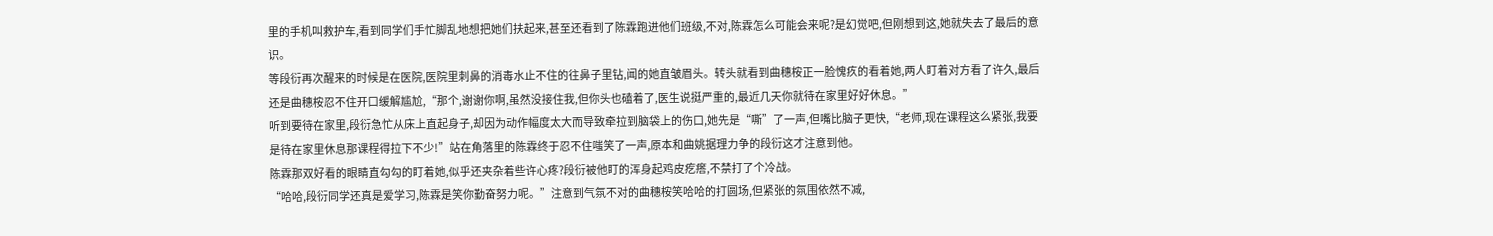里的手机叫救护车,看到同学们手忙脚乱地想把她们扶起来,甚至还看到了陈霖跑进他们班级,不对,陈霖怎么可能会来呢?是幻觉吧,但刚想到这,她就失去了最后的意识。
等段衍再次醒来的时候是在医院,医院里刺鼻的消毒水止不住的往鼻子里钻,闻的她直皱眉头。转头就看到曲穗桉正一脸愧疚的看着她,两人盯着对方看了许久,最后还是曲穗桉忍不住开口缓解尴尬,“那个,谢谢你啊,虽然没接住我,但你头也磕着了,医生说挺严重的,最近几天你就待在家里好好休息。”
听到要待在家里,段衍急忙从床上直起身子,却因为动作幅度太大而导致牵拉到脑袋上的伤口,她先是“嘶”了一声,但嘴比脑子更快,“老师,现在课程这么紧张,我要是待在家里休息那课程得拉下不少!”站在角落里的陈霖终于忍不住嗤笑了一声,原本和曲姚据理力争的段衍这才注意到他。
陈霖那双好看的眼睛直勾勾的盯着她,似乎还夹杂着些许心疼?段衍被他盯的浑身起鸡皮疙瘩,不禁打了个冷战。
“哈哈,段衍同学还真是爱学习,陈霖是笑你勤奋努力呢。”注意到气氛不对的曲穗桉笑哈哈的打圆场,但紧张的氛围依然不减,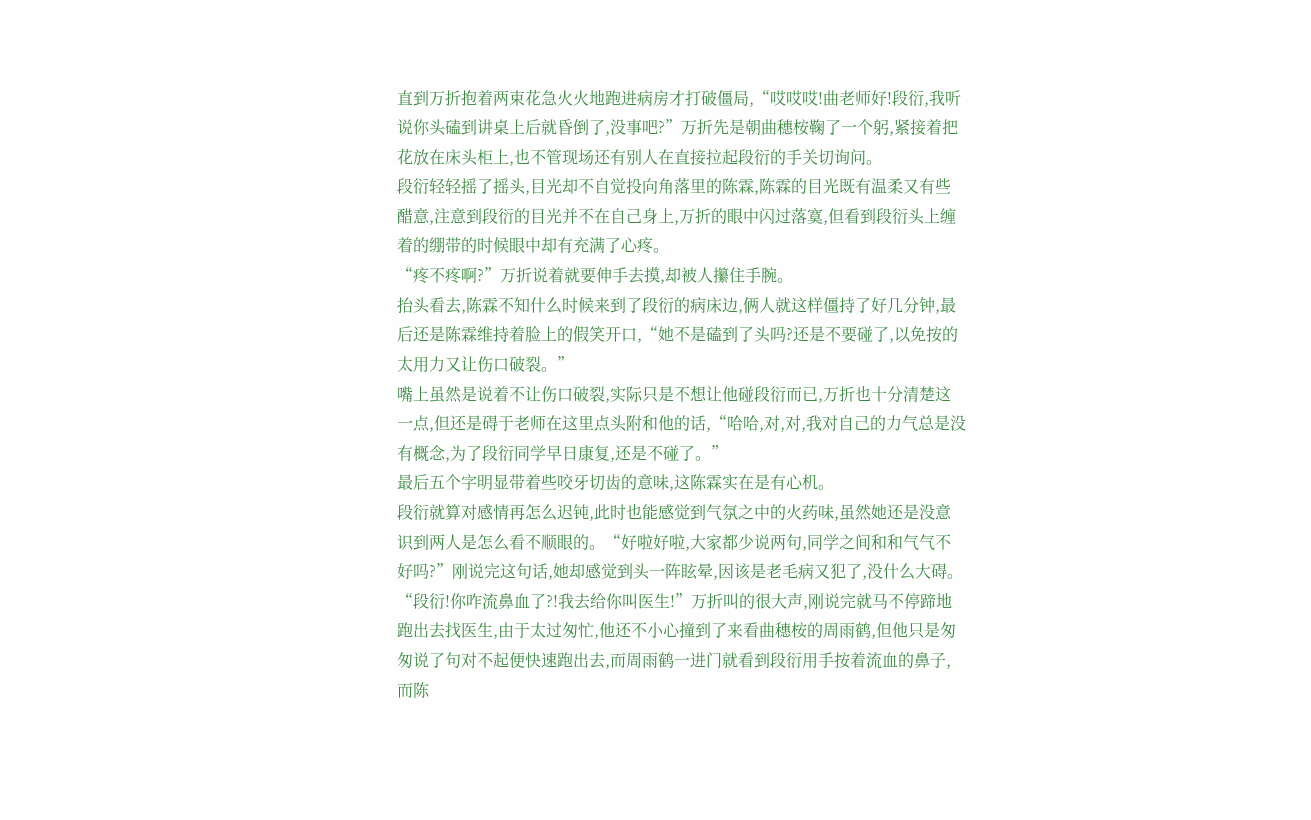直到万折抱着两束花急火火地跑进病房才打破僵局,“哎哎哎!曲老师好!段衍,我听说你头磕到讲桌上后就昏倒了,没事吧?”万折先是朝曲穗桉鞠了一个躬,紧接着把花放在床头柜上,也不管现场还有别人在直接拉起段衍的手关切询问。
段衍轻轻摇了摇头,目光却不自觉投向角落里的陈霖,陈霖的目光既有温柔又有些醋意,注意到段衍的目光并不在自己身上,万折的眼中闪过落寞,但看到段衍头上缠着的绷带的时候眼中却有充满了心疼。
“疼不疼啊?”万折说着就要伸手去摸,却被人攥住手腕。
抬头看去,陈霖不知什么时候来到了段衍的病床边,俩人就这样僵持了好几分钟,最后还是陈霖维持着脸上的假笑开口,“她不是磕到了头吗?还是不要碰了,以免按的太用力又让伤口破裂。”
嘴上虽然是说着不让伤口破裂,实际只是不想让他碰段衍而已,万折也十分清楚这一点,但还是碍于老师在这里点头附和他的话,“哈哈,对,对,我对自己的力气总是没有概念,为了段衍同学早日康复,还是不碰了。”
最后五个字明显带着些咬牙切齿的意味,这陈霖实在是有心机。
段衍就算对感情再怎么迟钝,此时也能感觉到气氛之中的火药味,虽然她还是没意识到两人是怎么看不顺眼的。“好啦好啦,大家都少说两句,同学之间和和气气不好吗?”刚说完这句话,她却感觉到头一阵眩晕,因该是老毛病又犯了,没什么大碍。
“段衍!你咋流鼻血了?!我去给你叫医生!”万折叫的很大声,刚说完就马不停蹄地跑出去找医生,由于太过匆忙,他还不小心撞到了来看曲穗桉的周雨鹤,但他只是匆匆说了句对不起便快速跑出去,而周雨鹤一进门就看到段衍用手按着流血的鼻子,而陈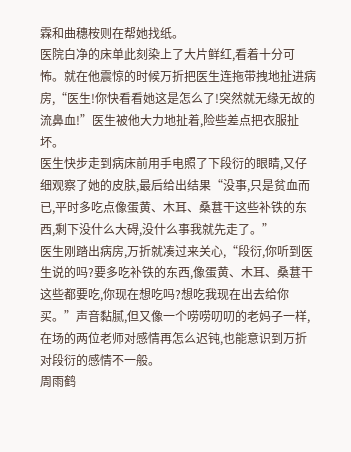霖和曲穗桉则在帮她找纸。
医院白净的床单此刻染上了大片鲜红,看着十分可怖。就在他震惊的时候万折把医生连拖带拽地扯进病房,“医生!你快看看她这是怎么了!突然就无缘无故的流鼻血!”医生被他大力地扯着,险些差点把衣服扯坏。
医生快步走到病床前用手电照了下段衍的眼睛,又仔细观察了她的皮肤,最后给出结果“没事,只是贫血而已,平时多吃点像蛋黄、木耳、桑葚干这些补铁的东西,剩下没什么大碍,没什么事我就先走了。”
医生刚踏出病房,万折就凑过来关心,“段衍,你听到医生说的吗?要多吃补铁的东西,像蛋黄、木耳、桑葚干这些都要吃,你现在想吃吗?想吃我现在出去给你买。”声音黏腻,但又像一个唠唠叨叨的老妈子一样,在场的两位老师对感情再怎么迟钝,也能意识到万折对段衍的感情不一般。
周雨鹤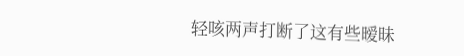轻咳两声打断了这有些暧昧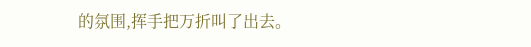的氛围,挥手把万折叫了出去。